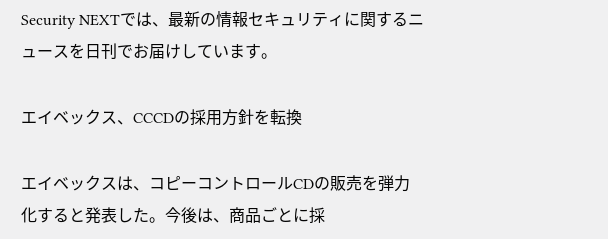Security NEXTでは、最新の情報セキュリティに関するニュースを日刊でお届けしています。

エイベックス、CCCDの採用方針を転換

エイベックスは、コピーコントロールCDの販売を弾力化すると発表した。今後は、商品ごとに採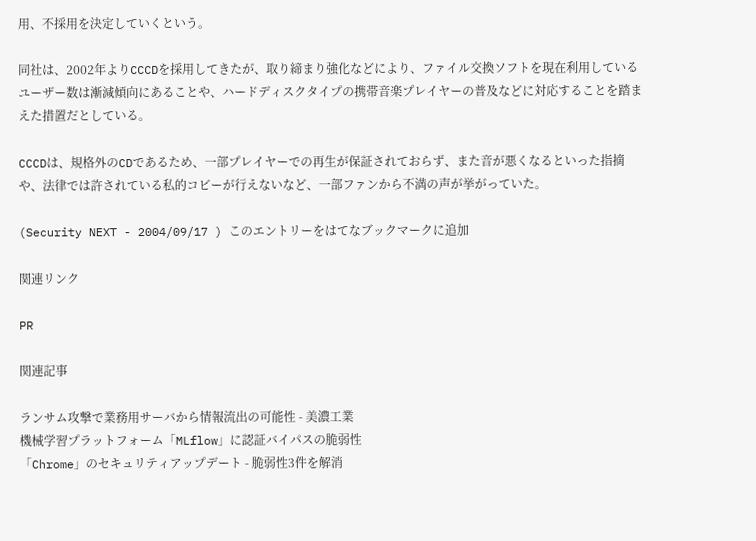用、不採用を決定していくという。

同社は、2002年よりCCCDを採用してきたが、取り締まり強化などにより、ファイル交換ソフトを現在利用しているユーザー数は漸減傾向にあることや、ハードディスクタイプの携帯音楽プレイヤーの普及などに対応することを踏まえた措置だとしている。

CCCDは、規格外のCDであるため、一部プレイヤーでの再生が保証されておらず、また音が悪くなるといった指摘や、法律では許されている私的コピーが行えないなど、一部ファンから不満の声が挙がっていた。

(Security NEXT - 2004/09/17 ) このエントリーをはてなブックマークに追加

関連リンク

PR

関連記事

ランサム攻撃で業務用サーバから情報流出の可能性 - 美濃工業
機械学習プラットフォーム「MLflow」に認証バイパスの脆弱性
「Chrome」のセキュリティアップデート - 脆弱性3件を解消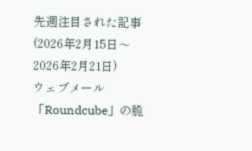先週注目された記事(2026年2月15日〜2026年2月21日)
ウェブメール「Roundcube」の脆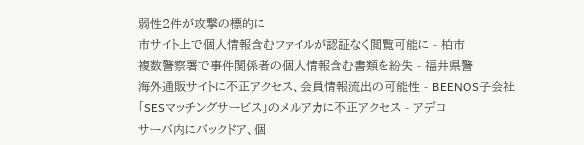弱性2件が攻撃の標的に
市サイト上で個人情報含むファイルが認証なく閲覧可能に - 柏市
複数警察署で事件関係者の個人情報含む書類を紛失 - 福井県警
海外通販サイトに不正アクセス、会員情報流出の可能性 - BEENOS子会社
「SESマッチングサービス」のメルアカに不正アクセス - アデコ
サーバ内にバックドア、個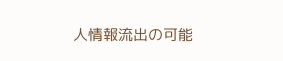人情報流出の可能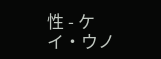性 - ケイ・ウノ